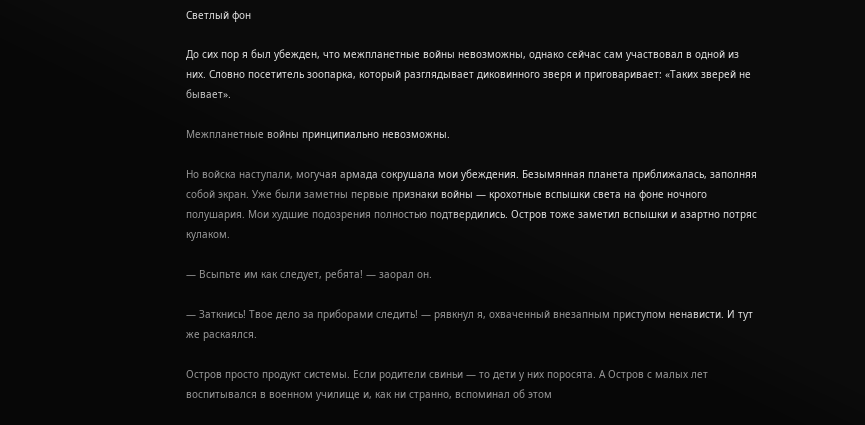Светлый фон

До сих пор я был убежден, что межпланетные войны невозможны, однако сейчас сам участвовал в одной из них. Словно посетитель зоопарка, который разглядывает диковинного зверя и приговаривает: «Таких зверей не бывает».

Межпланетные войны принципиально невозможны.

Но войска наступали, могучая армада сокрушала мои убеждения. Безымянная планета приближалась, заполняя собой экран. Уже были заметны первые признаки войны — крохотные вспышки света на фоне ночного полушария. Мои худшие подозрения полностью подтвердились. Остров тоже заметил вспышки и азартно потряс кулаком.

— Всыпьте им как следует, ребята! — заорал он.

— Заткнись! Твое дело за приборами следить! — рявкнул я, охваченный внезапным приступом ненависти. И тут же раскаялся.

Остров просто продукт системы. Если родители свиньи — то дети у них поросята. А Остров с малых лет воспитывался в военном училище и, как ни странно, вспоминал об этом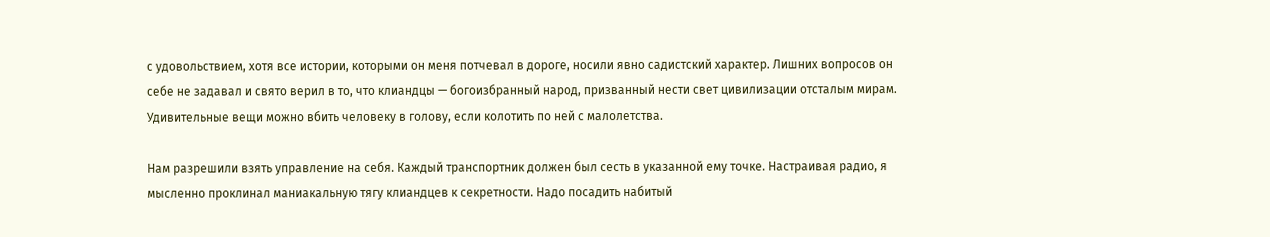с удовольствием, хотя все истории, которыми он меня потчевал в дороге, носили явно садистский характер. Лишних вопросов он себе не задавал и свято верил в то, что клиандцы — богоизбранный народ, призванный нести свет цивилизации отсталым мирам. Удивительные вещи можно вбить человеку в голову, если колотить по ней с малолетства.

Нам разрешили взять управление на себя. Каждый транспортник должен был сесть в указанной ему точке. Настраивая радио, я мысленно проклинал маниакальную тягу клиандцев к секретности. Надо посадить набитый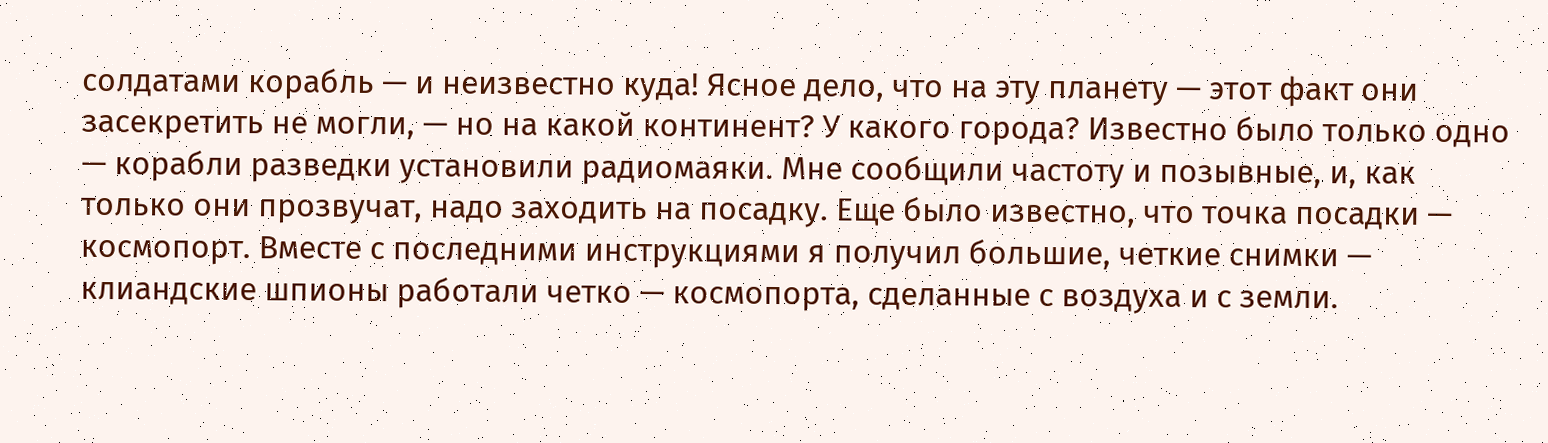солдатами корабль — и неизвестно куда! Ясное дело, что на эту планету — этот факт они засекретить не могли, — но на какой континент? У какого города? Известно было только одно — корабли разведки установили радиомаяки. Мне сообщили частоту и позывные, и, как только они прозвучат, надо заходить на посадку. Еще было известно, что точка посадки — космопорт. Вместе с последними инструкциями я получил большие, четкие снимки — клиандские шпионы работали четко — космопорта, сделанные с воздуха и с земли.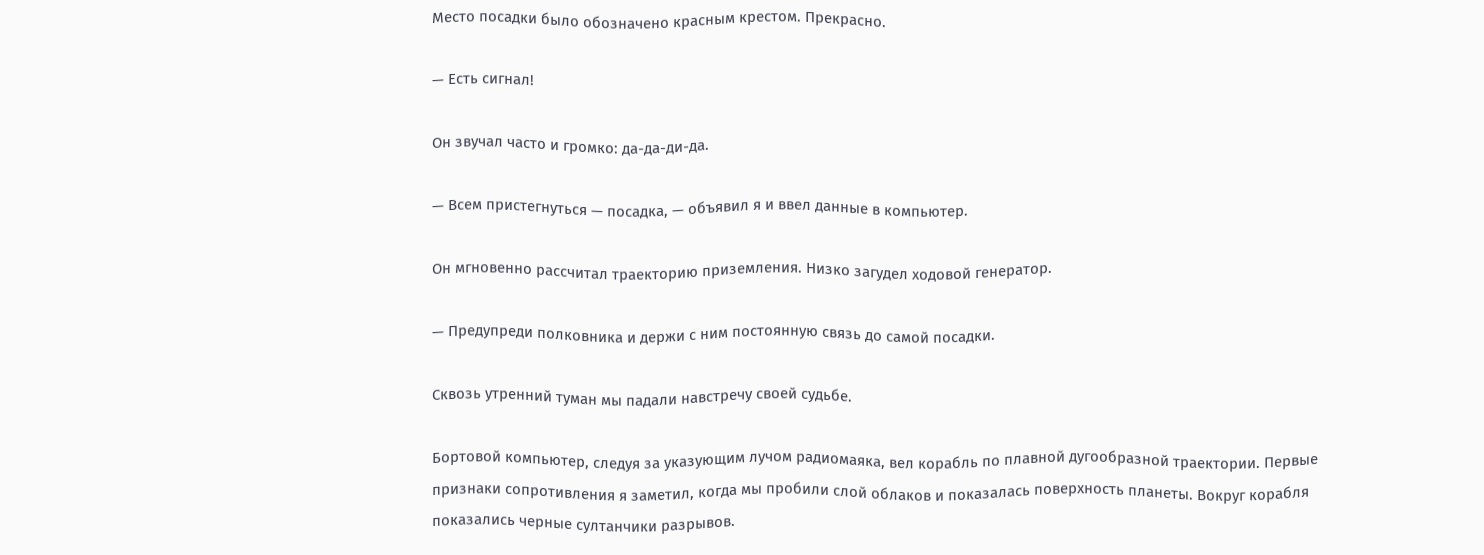Место посадки было обозначено красным крестом. Прекрасно.

— Есть сигнал!

Он звучал часто и громко: да-да-ди-да.

— Всем пристегнуться — посадка, — объявил я и ввел данные в компьютер.

Он мгновенно рассчитал траекторию приземления. Низко загудел ходовой генератор.

— Предупреди полковника и держи с ним постоянную связь до самой посадки.

Сквозь утренний туман мы падали навстречу своей судьбе.

Бортовой компьютер, следуя за указующим лучом радиомаяка, вел корабль по плавной дугообразной траектории. Первые признаки сопротивления я заметил, когда мы пробили слой облаков и показалась поверхность планеты. Вокруг корабля показались черные султанчики разрывов.